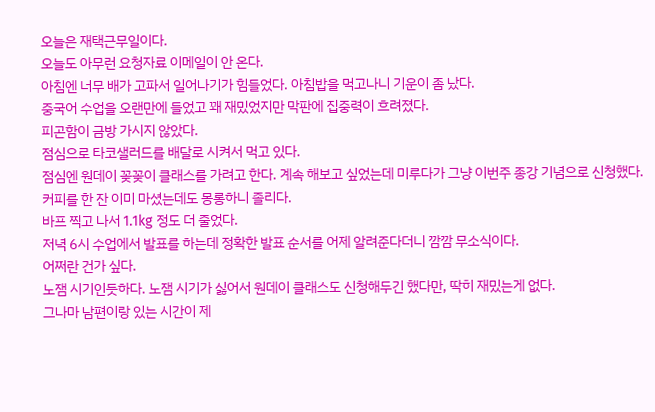오늘은 재택근무일이다.
오늘도 아무런 요청자료 이메일이 안 온다.
아침엔 너무 배가 고파서 일어나기가 힘들었다. 아침밥을 먹고나니 기운이 좀 났다.
중국어 수업을 오랜만에 들었고 꽤 재밌었지만 막판에 집중력이 흐려졌다.
피곤함이 금방 가시지 않았다.
점심으로 타코샐러드를 배달로 시켜서 먹고 있다.
점심엔 원데이 꽂꽂이 클래스를 가려고 한다. 계속 해보고 싶었는데 미루다가 그냥 이번주 종강 기념으로 신청했다.
커피를 한 잔 이미 마셨는데도 몽롱하니 졸리다.
바프 찍고 나서 1.1kg 정도 더 줄었다.
저녁 6시 수업에서 발표를 하는데 정확한 발표 순서를 어제 알려준다더니 깜깜 무소식이다.
어쩌란 건가 싶다.
노잼 시기인듯하다. 노잼 시기가 싫어서 원데이 클래스도 신청해두긴 했다만, 딱히 재밌는게 없다.
그나마 남편이랑 있는 시간이 제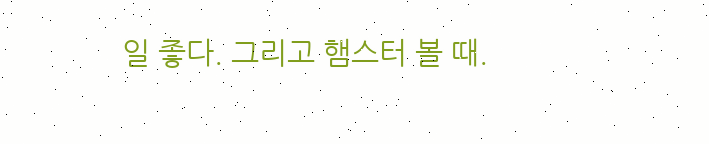일 좋다. 그리고 햄스터 볼 때.